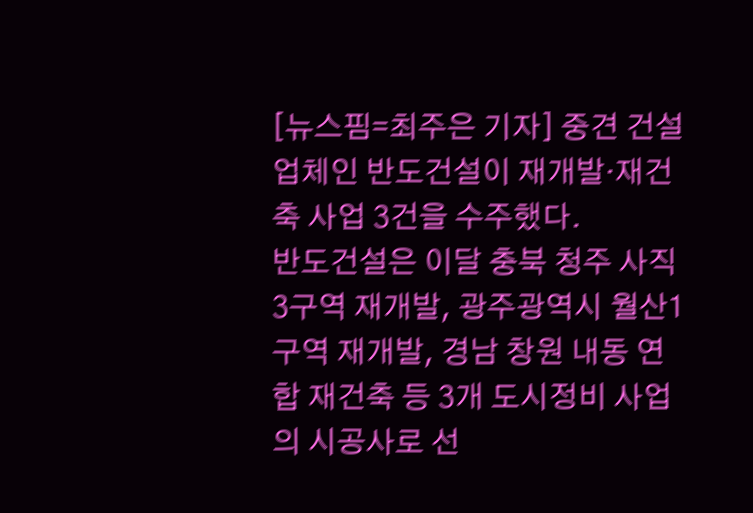[뉴스핌=최주은 기자] 중견 건설업체인 반도건설이 재개발·재건축 사업 3건을 수주했다.
반도건설은 이달 충북 청주 사직3구역 재개발, 광주광역시 월산1구역 재개발, 경남 창원 내동 연합 재건축 등 3개 도시정비 사업의 시공사로 선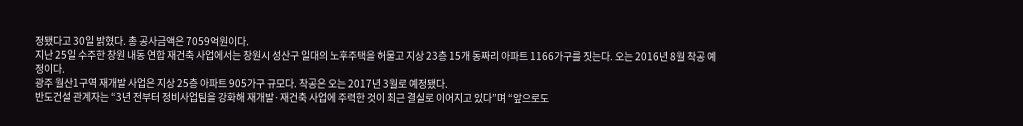정됐다고 30일 밝혔다. 총 공사금액은 7059억원이다.
지난 25일 수주한 창원 내동 연합 재건축 사업에서는 창원시 성산구 일대의 노후주택을 허물고 지상 23층 15개 동짜리 아파트 1166가구를 짓는다. 오는 2016년 8월 착공 예정이다.
광주 월산1구역 재개발 사업은 지상 25층 아파트 905가구 규모다. 착공은 오는 2017년 3월로 예정됐다.
반도건설 관계자는 “3년 전부터 정비사업팀을 강화해 재개발·재건축 사업에 주력한 것이 최근 결실로 이어지고 있다”며 “앞으로도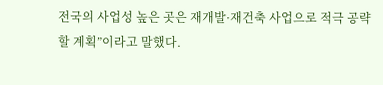전국의 사업성 높은 곳은 재개발·재건축 사업으로 적극 공략할 계획”이라고 말했다.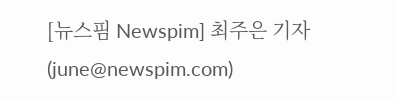[뉴스핌 Newspim] 최주은 기자 (june@newspim.com)